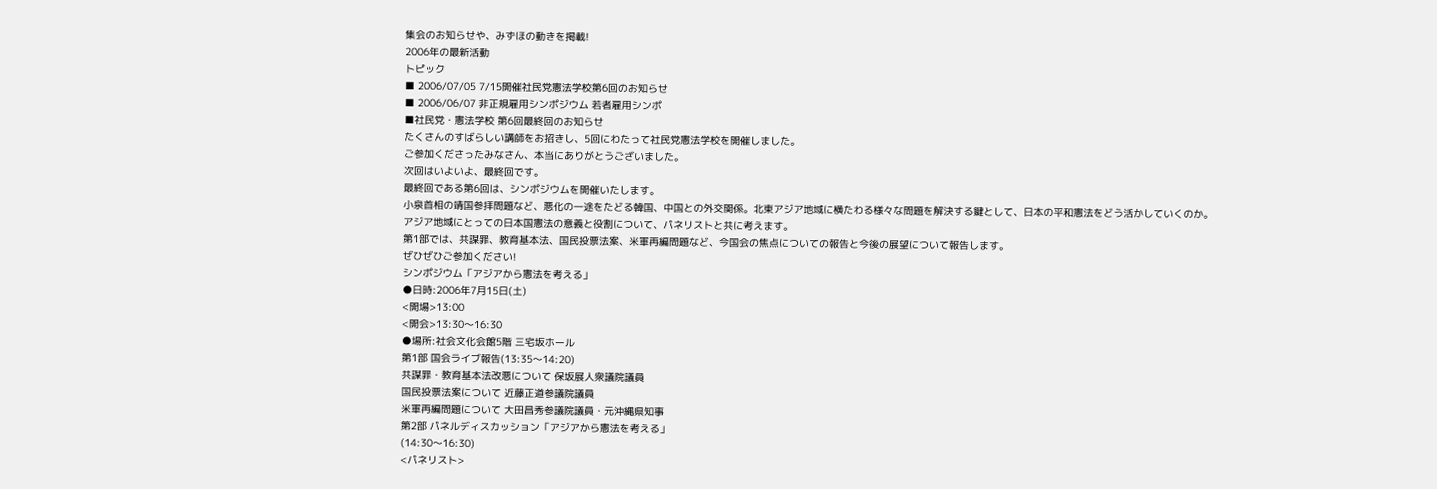集会のお知らせや、みずほの動きを掲載!
2006年の最新活動
トピック
■ 2006/07/05 7/15開催社民党憲法学校第6回のお知らせ
■ 2006/06/07 非正規雇用シンポジウム 若者雇用シンポ
■社民党・憲法学校 第6回最終回のお知らせ
たくさんのすばらしい講師をお招きし、5回にわたって社民党憲法学校を開催しました。
ご参加くださったみなさん、本当にありがとうございました。
次回はいよいよ、最終回です。
最終回である第6回は、シンポジウムを開催いたします。
小泉首相の靖国参拝問題など、悪化の一途をたどる韓国、中国との外交関係。北東アジア地域に横たわる様々な問題を解決する鍵として、日本の平和憲法をどう活かしていくのか。
アジア地域にとっての日本国憲法の意義と役割について、パネリストと共に考えます。
第1部では、共謀罪、教育基本法、国民投票法案、米軍再編問題など、今国会の焦点についての報告と今後の展望について報告します。
ぜひぜひご参加ください!
シンポジウム「アジアから憲法を考える」
●日時:2006年7月15日(土)
<開場>13:00
<開会>13:30〜16:30
●場所:社会文化会館5階 三宅坂ホール
第1部 国会ライブ報告(13:35〜14:20)
共謀罪・教育基本法改悪について 保坂展人衆議院議員
国民投票法案について 近藤正道参議院議員
米軍再編問題について 大田昌秀参議院議員・元沖縄県知事
第2部 パネルディスカッション「アジアから憲法を考える」
(14:30〜16:30)
<パネリスト>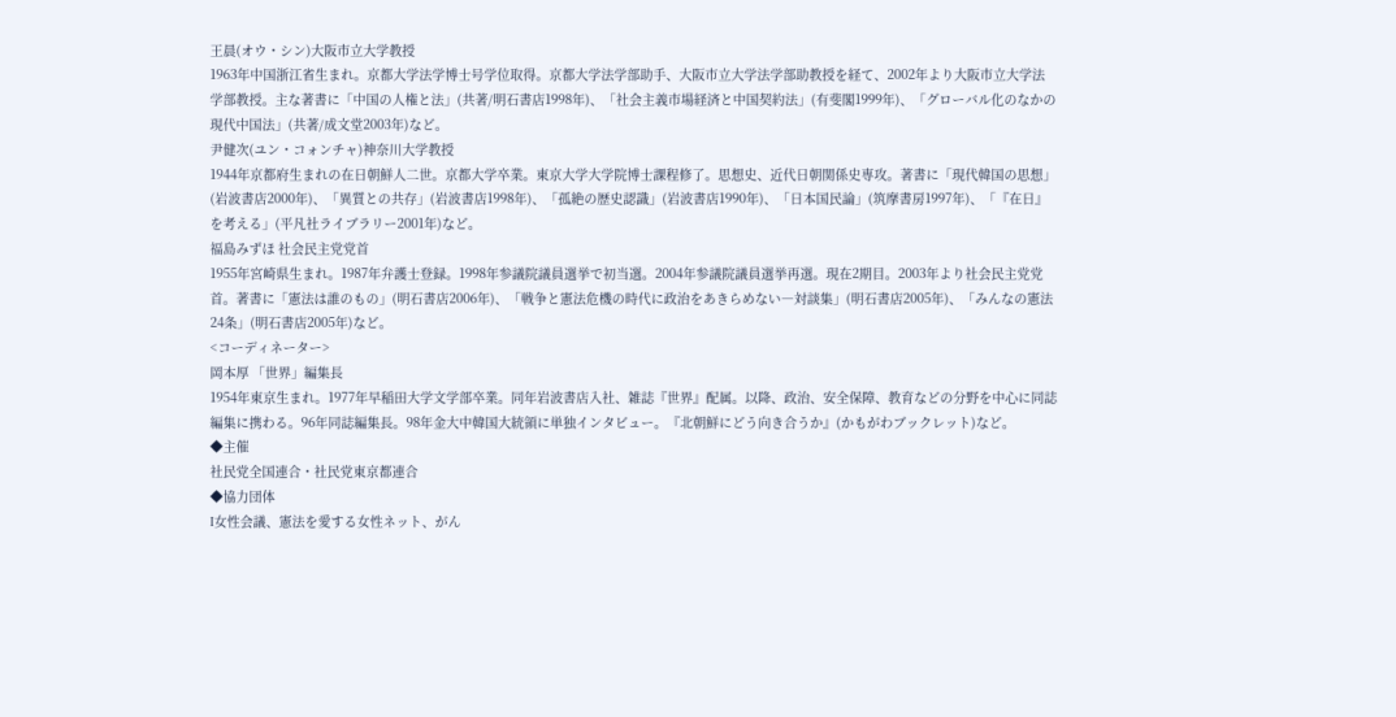王晨(オウ・シン)大阪市立大学教授
1963年中国浙江省生まれ。京都大学法学博士号学位取得。京都大学法学部助手、大阪市立大学法学部助教授を経て、2002年より大阪市立大学法学部教授。主な著書に「中国の人権と法」(共著/明石書店1998年)、「社会主義市場経済と中国契約法」(有斐閣1999年)、「グローバル化のなかの現代中国法」(共著/成文堂2003年)など。
尹健次(ユン・コォンチャ)神奈川大学教授
1944年京都府生まれの在日朝鮮人二世。京都大学卒業。東京大学大学院博士課程修了。思想史、近代日朝関係史専攻。著書に「現代韓国の思想」(岩波書店2000年)、「異質との共存」(岩波書店1998年)、「孤絶の歴史認識」(岩波書店1990年)、「日本国民論」(筑摩書房1997年)、「『在日』を考える」(平凡社ライブラリー2001年)など。
福島みずほ 社会民主党党首
1955年宮崎県生まれ。1987年弁護士登録。1998年参議院議員選挙で初当選。2004年参議院議員選挙再選。現在2期目。2003年より社会民主党党首。著書に「憲法は誰のもの」(明石書店2006年)、「戦争と憲法危機の時代に政治をあきらめない―対談集」(明石書店2005年)、「みんなの憲法24条」(明石書店2005年)など。
<コーディネーター>
岡本厚 「世界」編集長
1954年東京生まれ。1977年早稲田大学文学部卒業。同年岩波書店入社、雑誌『世界』配属。以降、政治、安全保障、教育などの分野を中心に同誌編集に携わる。96年同誌編集長。98年金大中韓国大統領に単独インタビュー。『北朝鮮にどう向き合うか』(かもがわブックレット)など。
◆主催
社民党全国連合・社民党東京都連合
◆協力団体
I女性会議、憲法を愛する女性ネット、がん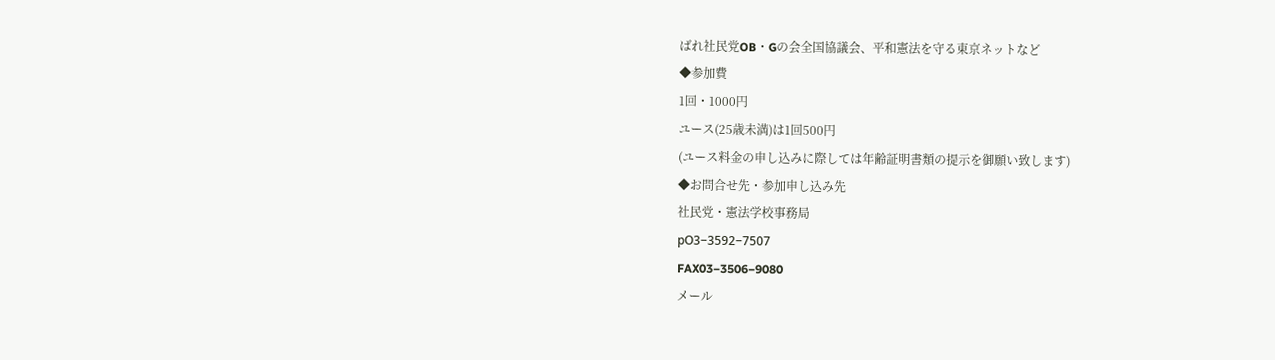ばれ社民党OB・Gの会全国協議会、平和憲法を守る東京ネットなど
◆参加費
1回・1000円
ユース(25歳未満)は1回500円
(ユース料金の申し込みに際しては年齢証明書類の提示を御願い致します)
◆お問合せ先・参加申し込み先
社民党・憲法学校事務局
рO3−3592−7507
FAX03−3506−9080
メール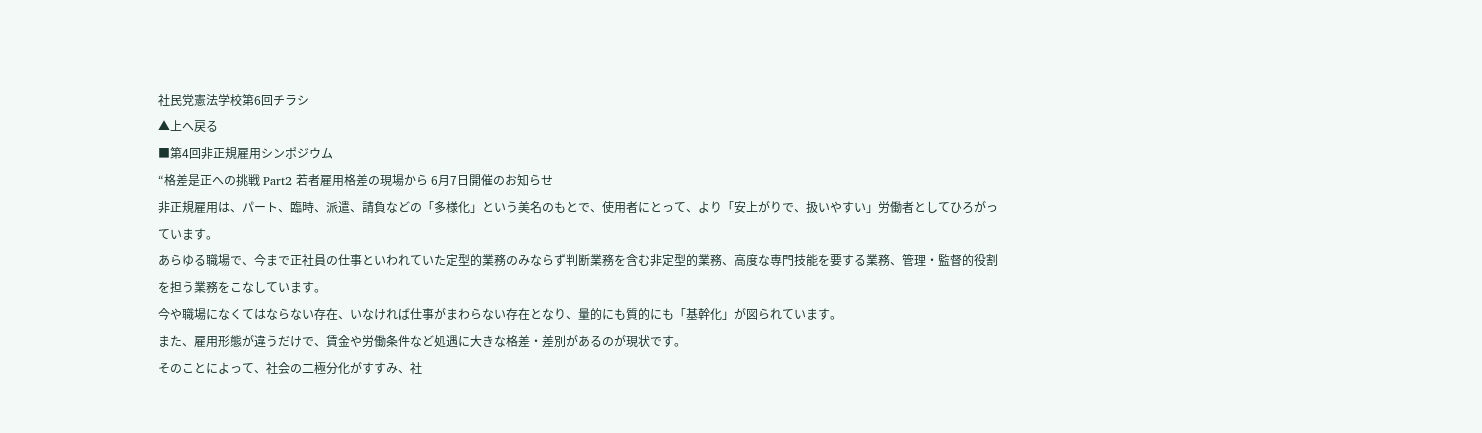社民党憲法学校第6回チラシ
▲上へ戻る
■第4回非正規雇用シンポジウム
“格差是正への挑戦 Part2 若者雇用格差の現場から 6月7日開催のお知らせ
非正規雇用は、パート、臨時、派遣、請負などの「多様化」という美名のもとで、使用者にとって、より「安上がりで、扱いやすい」労働者としてひろがっています。
あらゆる職場で、今まで正社員の仕事といわれていた定型的業務のみならず判断業務を含む非定型的業務、高度な専門技能を要する業務、管理・監督的役割を担う業務をこなしています。
今や職場になくてはならない存在、いなければ仕事がまわらない存在となり、量的にも質的にも「基幹化」が図られています。
また、雇用形態が違うだけで、賃金や労働条件など処遇に大きな格差・差別があるのが現状です。
そのことによって、社会の二極分化がすすみ、社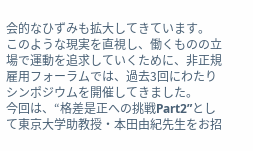会的なひずみも拡大してきています。
このような現実を直視し、働くものの立場で運動を追求していくために、非正規雇用フォーラムでは、過去3回にわたりシンポジウムを開催してきました。
今回は、“格差是正への挑戦Part2”として東京大学助教授・本田由紀先生をお招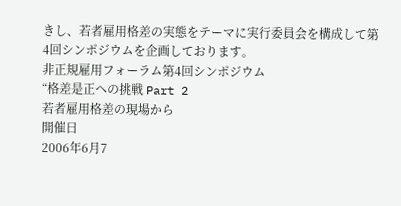きし、若者雇用格差の実態をテーマに実行委員会を構成して第4回シンポジウムを企画しております。
非正規雇用フォーラム第4回シンポジウム
“格差是正への挑戦 Part 2
若者雇用格差の現場から
開催日
2006年6月7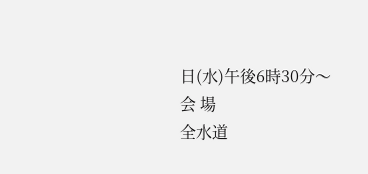日(水)午後6時30分〜
会 場
全水道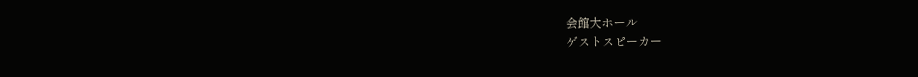会館大ホール
ゲストスピーカー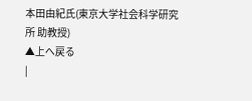本田由紀氏(東京大学社会科学研究所 助教授)
▲上へ戻る
|